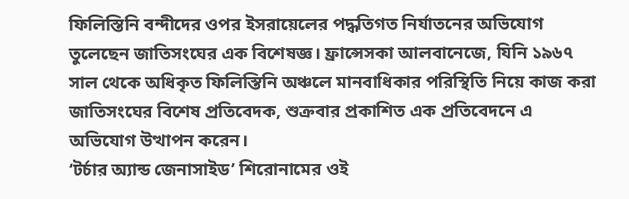ফিলিস্তিনি বন্দীদের ওপর ইসরায়েলের পদ্ধতিগত নির্যাতনের অভিযোগ তুলেছেন জাতিসংঘের এক বিশেষজ্ঞ। ফ্রান্সেসকা আলবানেজে, যিনি ১৯৬৭ সাল থেকে অধিকৃত ফিলিস্তিনি অঞ্চলে মানবাধিকার পরিস্থিতি নিয়ে কাজ করা জাতিসংঘের বিশেষ প্রতিবেদক, শুক্রবার প্রকাশিত এক প্রতিবেদনে এ অভিযোগ উত্থাপন করেন।
‘টর্চার অ্যান্ড জেনাসাইড’ শিরোনামের ওই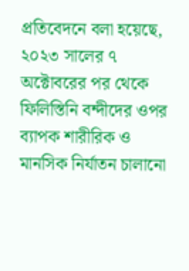প্রতিবেদনে বলা হয়েছে, ২০২৩ সালের ৭ অক্টোবরের পর থেকে ফিলিস্তিনি বন্দীদের ওপর ব্যাপক শারীরিক ও মানসিক নির্যাতন চালানো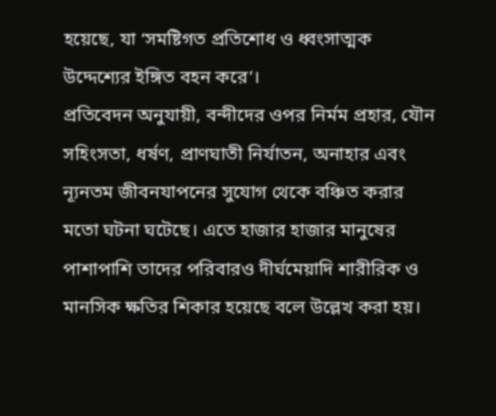হয়েছে, যা ‘সমষ্টিগত প্রতিশোধ ও ধ্বংসাত্মক উদ্দেশ্যের ইঙ্গিত বহন করে’।
প্রতিবেদন অনুযায়ী, বন্দীদের ওপর নির্মম প্রহার, যৌন সহিংসতা, ধর্ষণ, প্রাণঘাতী নির্যাতন, অনাহার এবং ন্যূনতম জীবনযাপনের সুযোগ থেকে বঞ্চিত করার মতো ঘটনা ঘটেছে। এতে হাজার হাজার মানুষের পাশাপাশি তাদের পরিবারও দীর্ঘমেয়াদি শারীরিক ও মানসিক ক্ষতির শিকার হয়েছে বলে উল্লেখ করা হয়।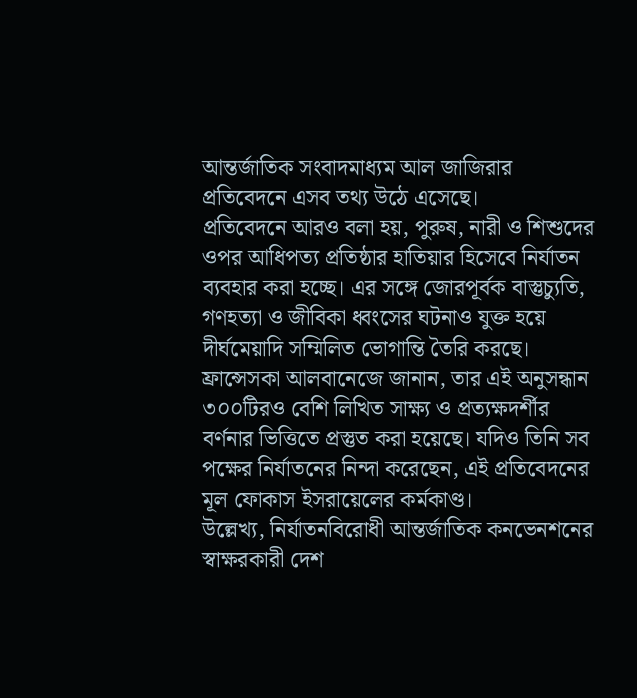আন্তর্জাতিক সংবাদমাধ্যম আল জাজিরার প্রতিবেদনে এসব তথ্য উঠে এসেছে।
প্রতিবেদনে আরও বলা হয়, পুরুষ, নারী ও শিশুদের ওপর আধিপত্য প্রতিষ্ঠার হাতিয়ার হিসেবে নির্যাতন ব্যবহার করা হচ্ছে। এর সঙ্গে জোরপূর্বক বাস্তুচ্যুতি, গণহত্যা ও জীবিকা ধ্বংসের ঘটনাও যুক্ত হয়ে দীর্ঘমেয়াদি সম্মিলিত ভোগান্তি তৈরি করছে।
ফ্রান্সেসকা আলবানেজে জানান, তার এই অনুসন্ধান ৩০০টিরও বেশি লিখিত সাক্ষ্য ও প্রত্যক্ষদর্শীর বর্ণনার ভিত্তিতে প্রস্তুত করা হয়েছে। যদিও তিনি সব পক্ষের নির্যাতনের নিন্দা করেছেন, এই প্রতিবেদনের মূল ফোকাস ইসরায়েলের কর্মকাণ্ড।
উল্লেখ্য, নির্যাতনবিরোধী আন্তর্জাতিক কনভেনশনের স্বাক্ষরকারী দেশ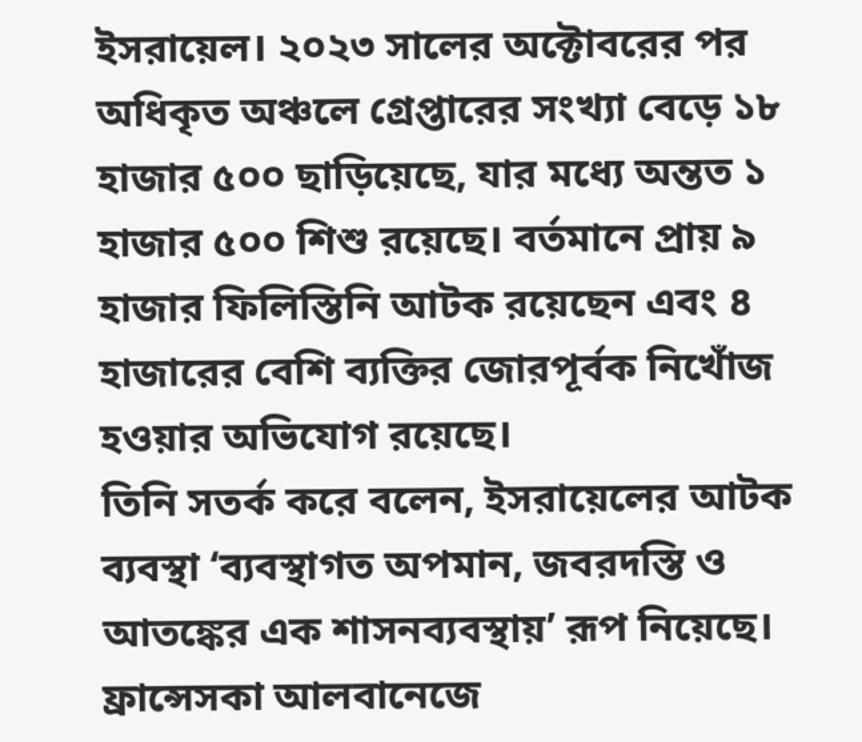ইসরায়েল। ২০২৩ সালের অক্টোবরের পর অধিকৃত অঞ্চলে গ্রেপ্তারের সংখ্যা বেড়ে ১৮ হাজার ৫০০ ছাড়িয়েছে, যার মধ্যে অন্তত ১ হাজার ৫০০ শিশু রয়েছে। বর্তমানে প্রায় ৯ হাজার ফিলিস্তিনি আটক রয়েছেন এবং ৪ হাজারের বেশি ব্যক্তির জোরপূর্বক নিখোঁজ হওয়ার অভিযোগ রয়েছে।
তিনি সতর্ক করে বলেন, ইসরায়েলের আটক ব্যবস্থা ‘ব্যবস্থাগত অপমান, জবরদস্তি ও আতঙ্কের এক শাসনব্যবস্থায়’ রূপ নিয়েছে।
ফ্রান্সেসকা আলবানেজে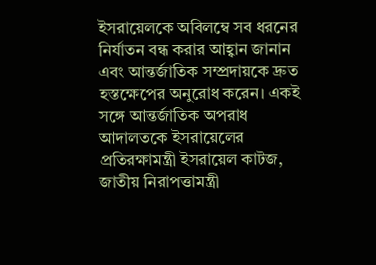ইসরায়েলকে অবিলম্বে সব ধরনের নির্যাতন বন্ধ করার আহ্বান জানান এবং আন্তর্জাতিক সম্প্রদায়কে দ্রুত হস্তক্ষেপের অনুরোধ করেন। একই সঙ্গে আন্তর্জাতিক অপরাধ আদালতকে ইসরায়েলের প্রতিরক্ষামন্ত্রী ইসরায়েল কাটজ, জাতীয় নিরাপত্তামন্ত্রী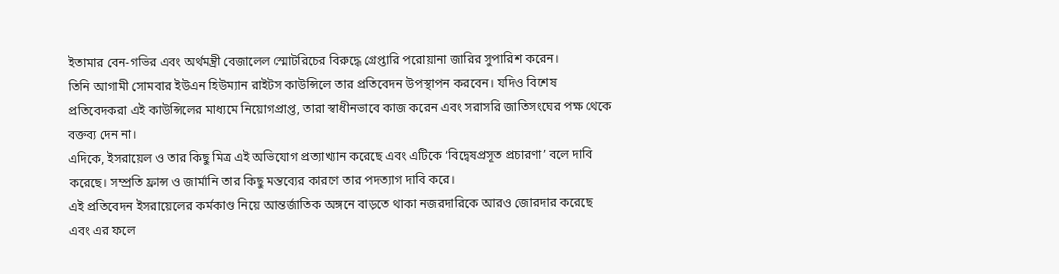ইতামার বেন-গভির এবং অর্থমন্ত্রী বেজালেল স্মোটরিচের বিরুদ্ধে গ্রেপ্তারি পরোয়ানা জারির সুপারিশ করেন।
তিনি আগামী সোমবার ইউএন হিউম্যান রাইটস কাউন্সিলে তার প্রতিবেদন উপস্থাপন করবেন। যদিও বিশেষ প্রতিবেদকরা এই কাউন্সিলের মাধ্যমে নিয়োগপ্রাপ্ত, তারা স্বাধীনভাবে কাজ করেন এবং সরাসরি জাতিসংঘের পক্ষ থেকে বক্তব্য দেন না।
এদিকে, ইসরায়েল ও তার কিছু মিত্র এই অভিযোগ প্রত্যাখ্যান করেছে এবং এটিকে ‘বিদ্বেষপ্রসূত প্রচারণা’ বলে দাবি করেছে। সম্প্রতি ফ্রান্স ও জার্মানি তার কিছু মন্তব্যের কারণে তার পদত্যাগ দাবি করে।
এই প্রতিবেদন ইসরায়েলের কর্মকাণ্ড নিয়ে আন্তর্জাতিক অঙ্গনে বাড়তে থাকা নজরদারিকে আরও জোরদার করেছে এবং এর ফলে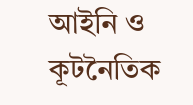আইনি ও কূটনৈতিক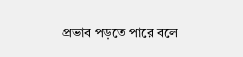প্রভাব পড়তে পারে বলে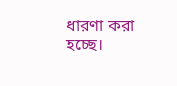ধারণা করা হচ্ছে।